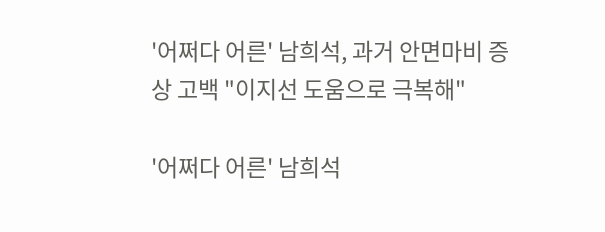'어쩌다 어른' 남희석, 과거 안면마비 증상 고백 "이지선 도움으로 극복해"

'어쩌다 어른' 남희석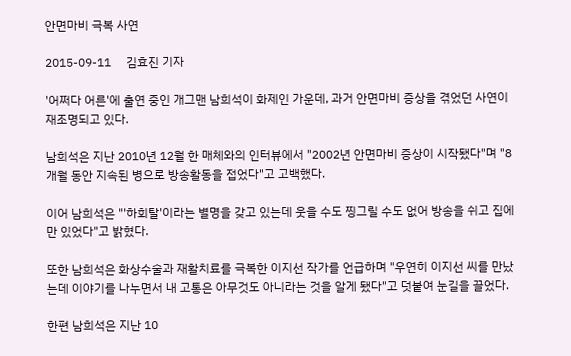안면마비 극복 사연

2015-09-11     김효진 기자

'어쩌다 어른'에 출연 중인 개그맨 남희석이 화제인 가운데, 과거 안면마비 증상을 겪었던 사연이 재조명되고 있다.

남희석은 지난 2010년 12월 한 매체와의 인터뷰에서 "2002년 안면마비 증상이 시작됐다"며 "8개월 동안 지속된 병으로 방송활동을 접었다"고 고백했다.

이어 남희석은 "'하회탈'이라는 별명을 갖고 있는데 웃을 수도 찡그릴 수도 없어 방송을 쉬고 집에만 있었다"고 밝혔다.

또한 남희석은 화상수술과 재활치료를 극복한 이지선 작가를 언급하며 "우연히 이지선 씨를 만났는데 이야기를 나누면서 내 고통은 아무것도 아니라는 것을 알게 됐다"고 덧붙여 눈길을 끌었다.

한편 남희석은 지난 10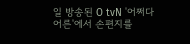일 방송된 O tvN '어쩌다 어른'에서 손편지를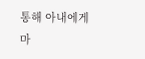통해 아내에게 마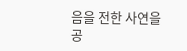음을 전한 사연을 공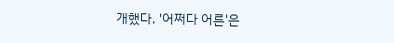개했다. '어쩌다 어른'은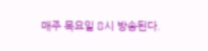매주 목요일 8시 방송된다.